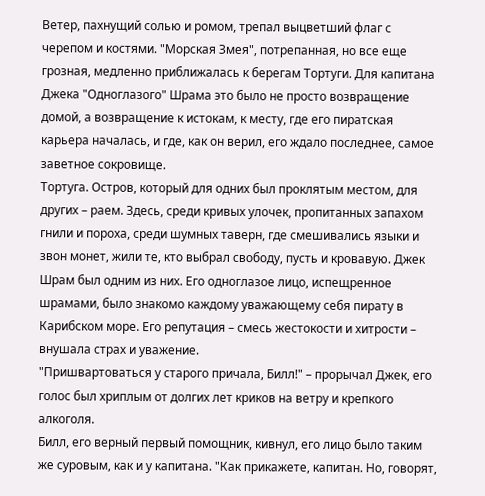Ветер, пахнущий солью и ромом, трепал выцветший флаг с черепом и костями. "Морская Змея", потрепанная, но все еще грозная, медленно приближалась к берегам Тортуги. Для капитана Джека "Одноглазого" Шрама это было не просто возвращение домой, а возвращение к истокам, к месту, где его пиратская карьера началась, и где, как он верил, его ждало последнее, самое заветное сокровище.
Тортуга. Остров, который для одних был проклятым местом, для других – раем. Здесь, среди кривых улочек, пропитанных запахом гнили и пороха, среди шумных таверн, где смешивались языки и звон монет, жили те, кто выбрал свободу, пусть и кровавую. Джек Шрам был одним из них. Его одноглазое лицо, испещренное шрамами, было знакомо каждому уважающему себя пирату в Карибском море. Его репутация – смесь жестокости и хитрости – внушала страх и уважение.
"Пришвартоваться у старого причала, Билл!" – прорычал Джек, его голос был хриплым от долгих лет криков на ветру и крепкого алкоголя.
Билл, его верный первый помощник, кивнул, его лицо было таким же суровым, как и у капитана. "Как прикажете, капитан. Но, говорят,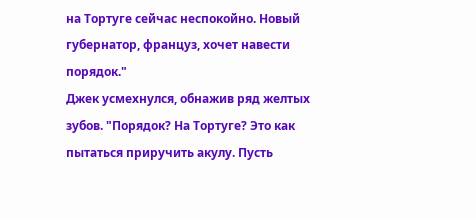на Тортуге сейчас неспокойно. Новый губернатор, француз, хочет навести порядок."
Джек усмехнулся, обнажив ряд желтых зубов. "Порядок? На Тортуге? Это как пытаться приручить акулу. Пусть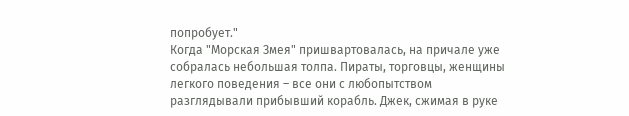попробует."
Когда "Морская Змея" пришвартовалась, на причале уже собралась небольшая толпа. Пираты, торговцы, женщины легкого поведения – все они с любопытством разглядывали прибывший корабль. Джек, сжимая в руке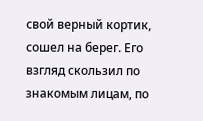свой верный кортик, сошел на берег. Его взгляд скользил по знакомым лицам, по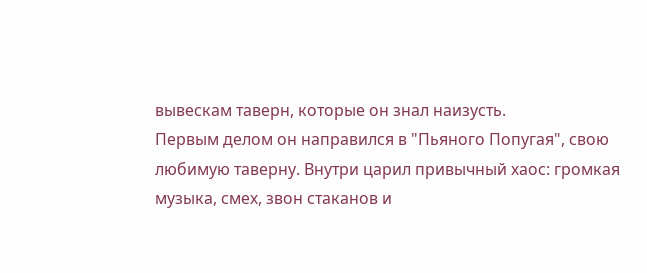вывескам таверн, которые он знал наизусть.
Первым делом он направился в "Пьяного Попугая", свою любимую таверну. Внутри царил привычный хаос: громкая музыка, смех, звон стаканов и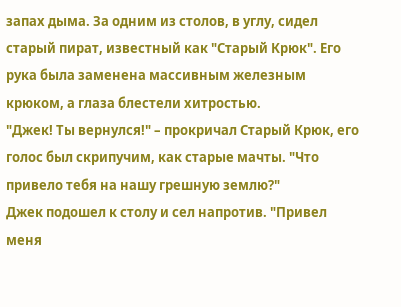запах дыма. За одним из столов, в углу, сидел старый пират, известный как "Старый Крюк". Его рука была заменена массивным железным крюком, а глаза блестели хитростью.
"Джек! Ты вернулся!" – прокричал Старый Крюк, его голос был скрипучим, как старые мачты. "Что привело тебя на нашу грешную землю?"
Джек подошел к столу и сел напротив. "Привел меня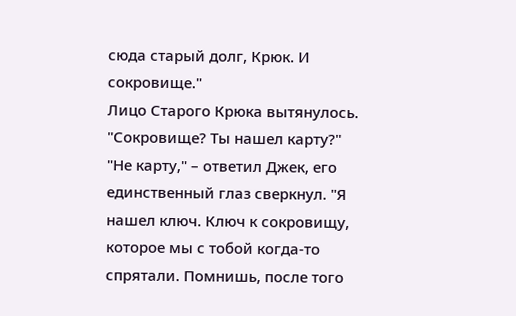сюда старый долг, Крюк. И сокровище."
Лицо Старого Крюка вытянулось. "Сокровище? Ты нашел карту?"
"Не карту," – ответил Джек, его единственный глаз сверкнул. "Я нашел ключ. Ключ к сокровищу, которое мы с тобой когда-то спрятали. Помнишь, после того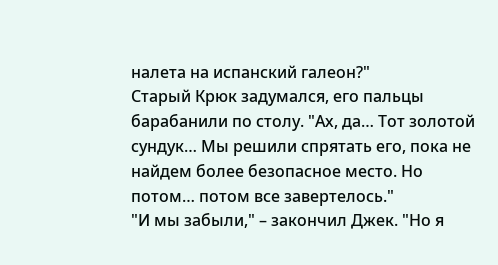налета на испанский галеон?"
Старый Крюк задумался, его пальцы барабанили по столу. "Ах, да… Тот золотой сундук… Мы решили спрятать его, пока не найдем более безопасное место. Но потом… потом все завертелось."
"И мы забыли," – закончил Джек. "Но я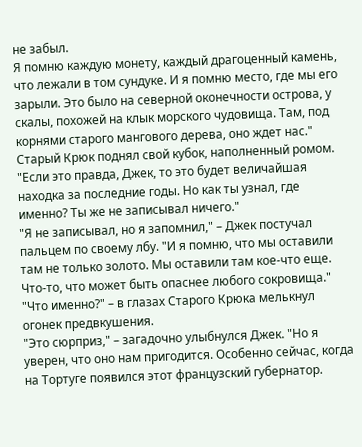не забыл.
Я помню каждую монету, каждый драгоценный камень, что лежали в том сундуке. И я помню место, где мы его зарыли. Это было на северной оконечности острова, у скалы, похожей на клык морского чудовища. Там, под корнями старого мангового дерева, оно ждет нас."
Старый Крюк поднял свой кубок, наполненный ромом. "Если это правда, Джек, то это будет величайшая находка за последние годы. Но как ты узнал, где именно? Ты же не записывал ничего."
"Я не записывал, но я запомнил," – Джек постучал пальцем по своему лбу. "И я помню, что мы оставили там не только золото. Мы оставили там кое-что еще. Что-то, что может быть опаснее любого сокровища."
"Что именно?" – в глазах Старого Крюка мелькнул огонек предвкушения.
"Это сюрприз," – загадочно улыбнулся Джек. "Но я уверен, что оно нам пригодится. Особенно сейчас, когда на Тортуге появился этот французский губернатор.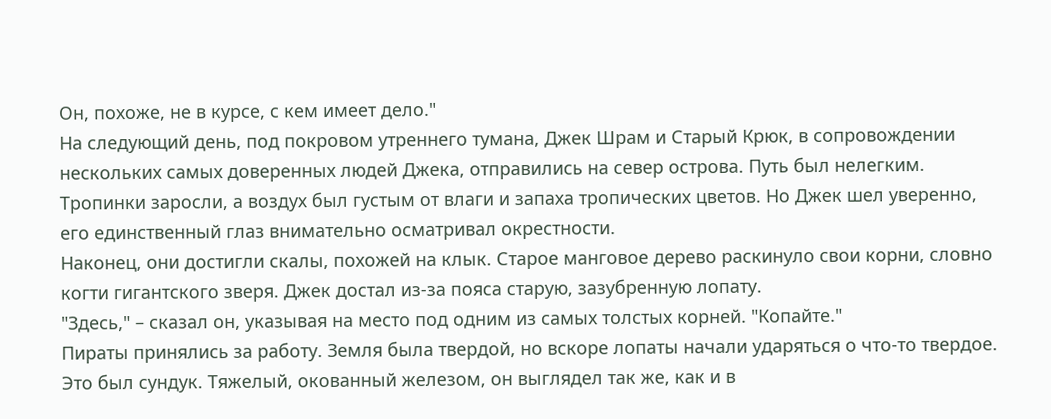Он, похоже, не в курсе, с кем имеет дело."
На следующий день, под покровом утреннего тумана, Джек Шрам и Старый Крюк, в сопровождении нескольких самых доверенных людей Джека, отправились на север острова. Путь был нелегким. Тропинки заросли, а воздух был густым от влаги и запаха тропических цветов. Но Джек шел уверенно, его единственный глаз внимательно осматривал окрестности.
Наконец, они достигли скалы, похожей на клык. Старое манговое дерево раскинуло свои корни, словно когти гигантского зверя. Джек достал из-за пояса старую, зазубренную лопату.
"Здесь," – сказал он, указывая на место под одним из самых толстых корней. "Копайте."
Пираты принялись за работу. Земля была твердой, но вскоре лопаты начали ударяться о что-то твердое. Это был сундук. Тяжелый, окованный железом, он выглядел так же, как и в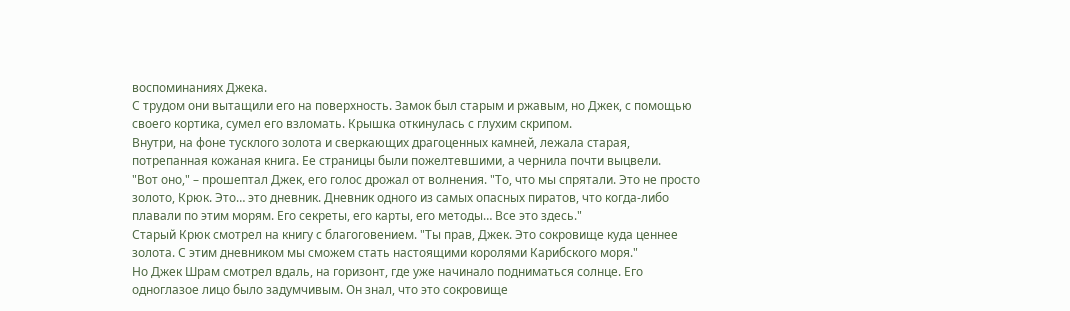воспоминаниях Джека.
С трудом они вытащили его на поверхность. Замок был старым и ржавым, но Джек, с помощью своего кортика, сумел его взломать. Крышка откинулась с глухим скрипом.
Внутри, на фоне тусклого золота и сверкающих драгоценных камней, лежала старая, потрепанная кожаная книга. Ее страницы были пожелтевшими, а чернила почти выцвели.
"Вот оно," – прошептал Джек, его голос дрожал от волнения. "То, что мы спрятали. Это не просто золото, Крюк. Это… это дневник. Дневник одного из самых опасных пиратов, что когда-либо плавали по этим морям. Его секреты, его карты, его методы… Все это здесь."
Старый Крюк смотрел на книгу с благоговением. "Ты прав, Джек. Это сокровище куда ценнее золота. С этим дневником мы сможем стать настоящими королями Карибского моря."
Но Джек Шрам смотрел вдаль, на горизонт, где уже начинало подниматься солнце. Его одноглазое лицо было задумчивым. Он знал, что это сокровище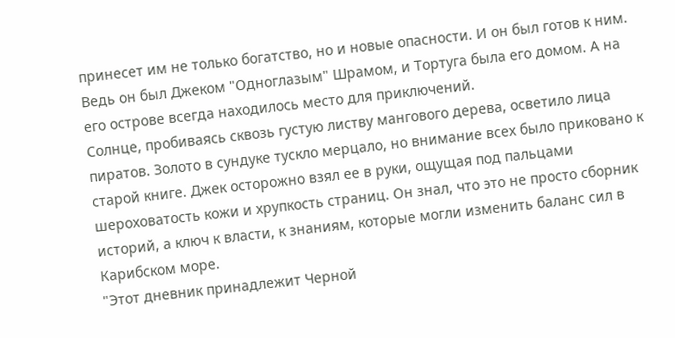принесет им не только богатство, но и новые опасности. И он был готов к ним. Ведь он был Джеком "Одноглазым" Шрамом, и Тортуга была его домом. А на его острове всегда находилось место для приключений.
Солнце, пробиваясь сквозь густую листву мангового дерева, осветило лица пиратов. Золото в сундуке тускло мерцало, но внимание всех было приковано к старой книге. Джек осторожно взял ее в руки, ощущая под пальцами шероховатость кожи и хрупкость страниц. Он знал, что это не просто сборник историй, а ключ к власти, к знаниям, которые могли изменить баланс сил в Карибском море.
"Этот дневник принадлежит Черной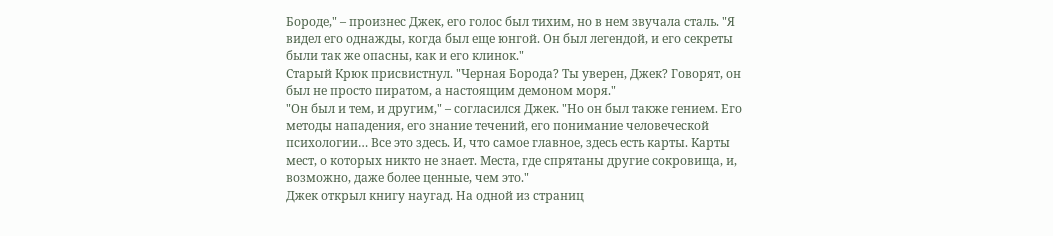Бороде," – произнес Джек, его голос был тихим, но в нем звучала сталь. "Я видел его однажды, когда был еще юнгой. Он был легендой, и его секреты были так же опасны, как и его клинок."
Старый Крюк присвистнул. "Черная Борода? Ты уверен, Джек? Говорят, он был не просто пиратом, а настоящим демоном моря."
"Он был и тем, и другим," – согласился Джек. "Но он был также гением. Его методы нападения, его знание течений, его понимание человеческой психологии… Все это здесь. И, что самое главное, здесь есть карты. Карты мест, о которых никто не знает. Места, где спрятаны другие сокровища, и, возможно, даже более ценные, чем это."
Джек открыл книгу наугад. На одной из страниц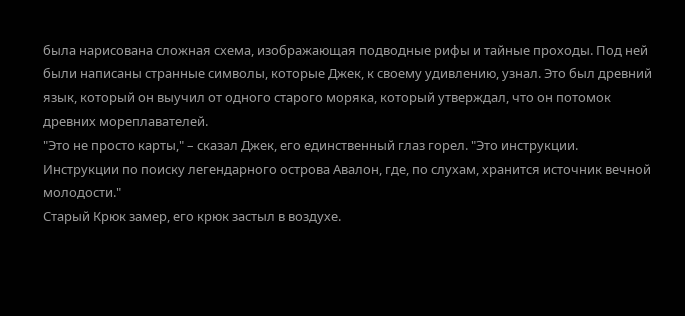была нарисована сложная схема, изображающая подводные рифы и тайные проходы. Под ней были написаны странные символы, которые Джек, к своему удивлению, узнал. Это был древний язык, который он выучил от одного старого моряка, который утверждал, что он потомок древних мореплавателей.
"Это не просто карты," – сказал Джек, его единственный глаз горел. "Это инструкции. Инструкции по поиску легендарного острова Авалон, где, по слухам, хранится источник вечной молодости."
Старый Крюк замер, его крюк застыл в воздухе.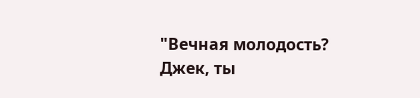"Вечная молодость? Джек, ты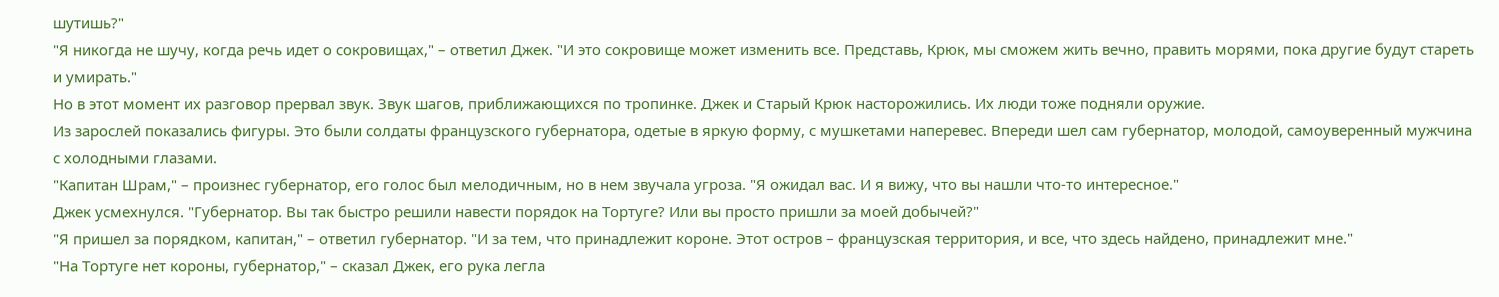шутишь?"
"Я никогда не шучу, когда речь идет о сокровищах," – ответил Джек. "И это сокровище может изменить все. Представь, Крюк, мы сможем жить вечно, править морями, пока другие будут стареть и умирать."
Но в этот момент их разговор прервал звук. Звук шагов, приближающихся по тропинке. Джек и Старый Крюк насторожились. Их люди тоже подняли оружие.
Из зарослей показались фигуры. Это были солдаты французского губернатора, одетые в яркую форму, с мушкетами наперевес. Впереди шел сам губернатор, молодой, самоуверенный мужчина с холодными глазами.
"Капитан Шрам," – произнес губернатор, его голос был мелодичным, но в нем звучала угроза. "Я ожидал вас. И я вижу, что вы нашли что-то интересное."
Джек усмехнулся. "Губернатор. Вы так быстро решили навести порядок на Тортуге? Или вы просто пришли за моей добычей?"
"Я пришел за порядком, капитан," – ответил губернатор. "И за тем, что принадлежит короне. Этот остров – французская территория, и все, что здесь найдено, принадлежит мне."
"На Тортуге нет короны, губернатор," – сказал Джек, его рука легла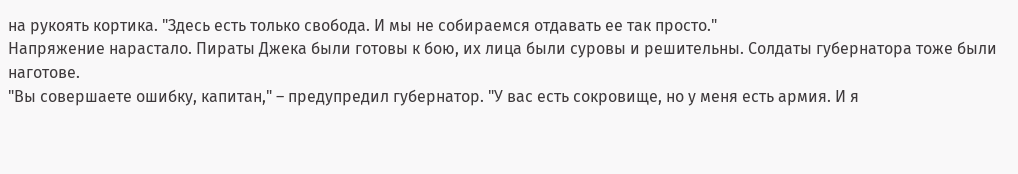на рукоять кортика. "Здесь есть только свобода. И мы не собираемся отдавать ее так просто."
Напряжение нарастало. Пираты Джека были готовы к бою, их лица были суровы и решительны. Солдаты губернатора тоже были наготове.
"Вы совершаете ошибку, капитан," – предупредил губернатор. "У вас есть сокровище, но у меня есть армия. И я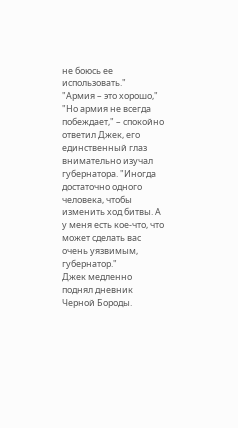не боюсь ее использовать."
"Армия – это хорошо,"
"Но армия не всегда побеждает," – спокойно ответил Джек, его единственный глаз внимательно изучал губернатора. "Иногда достаточно одного человека, чтобы изменить ход битвы. А у меня есть кое-что, что может сделать вас очень уязвимым, губернатор."
Джек медленно поднял дневник Черной Бороды.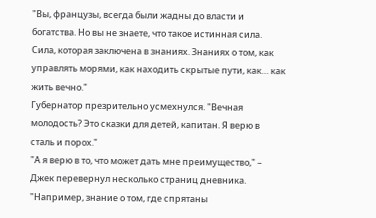"Вы, французы, всегда были жадны до власти и богатства. Но вы не знаете, что такое истинная сила. Сила, которая заключена в знаниях. Знаниях о том, как управлять морями, как находить скрытые пути, как… как жить вечно."
Губернатор презрительно усмехнулся. "Вечная молодость? Это сказки для детей, капитан. Я верю в сталь и порох."
"А я верю в то, что может дать мне преимущество," – Джек перевернул несколько страниц дневника. "Например, знание о том, где спрятаны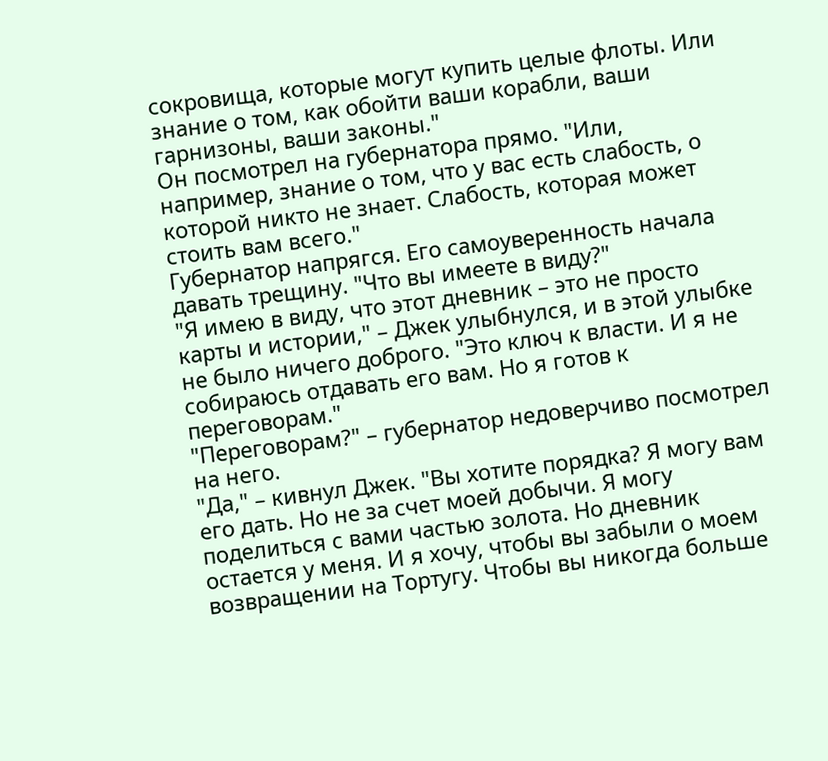сокровища, которые могут купить целые флоты. Или знание о том, как обойти ваши корабли, ваши гарнизоны, ваши законы."
Он посмотрел на губернатора прямо. "Или, например, знание о том, что у вас есть слабость, о которой никто не знает. Слабость, которая может стоить вам всего."
Губернатор напрягся. Его самоуверенность начала давать трещину. "Что вы имеете в виду?"
"Я имею в виду, что этот дневник – это не просто карты и истории," – Джек улыбнулся, и в этой улыбке не было ничего доброго. "Это ключ к власти. И я не собираюсь отдавать его вам. Но я готов к переговорам."
"Переговорам?" – губернатор недоверчиво посмотрел на него.
"Да," – кивнул Джек. "Вы хотите порядка? Я могу вам его дать. Но не за счет моей добычи. Я могу поделиться с вами частью золота. Но дневник остается у меня. И я хочу, чтобы вы забыли о моем возвращении на Тортугу. Чтобы вы никогда больше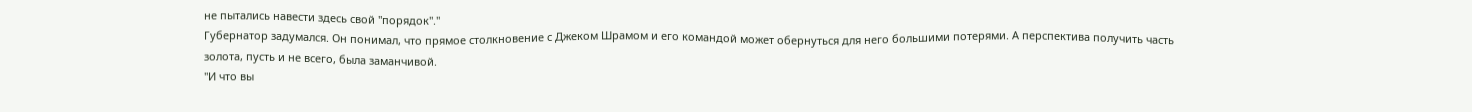не пытались навести здесь свой "порядок"."
Губернатор задумался. Он понимал, что прямое столкновение с Джеком Шрамом и его командой может обернуться для него большими потерями. А перспектива получить часть золота, пусть и не всего, была заманчивой.
"И что вы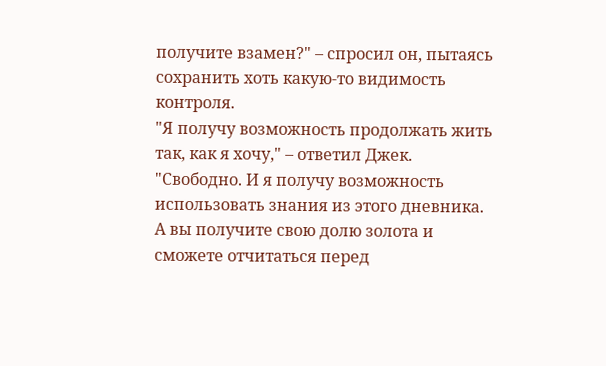получите взамен?" – спросил он, пытаясь сохранить хоть какую-то видимость контроля.
"Я получу возможность продолжать жить так, как я хочу," – ответил Джек. "Свободно. И я получу возможность использовать знания из этого дневника. А вы получите свою долю золота и сможете отчитаться перед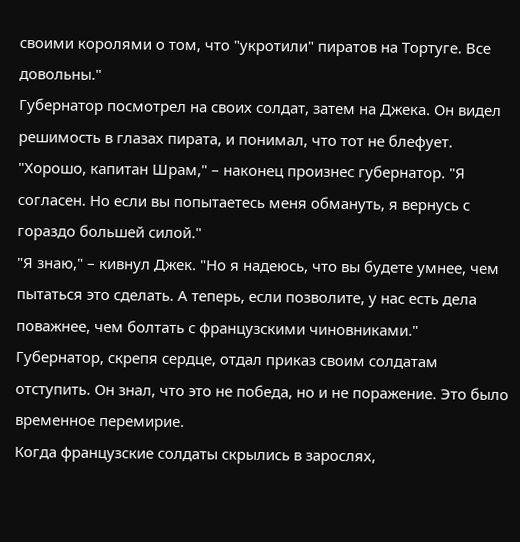своими королями о том, что "укротили" пиратов на Тортуге. Все довольны."
Губернатор посмотрел на своих солдат, затем на Джека. Он видел решимость в глазах пирата, и понимал, что тот не блефует.
"Хорошо, капитан Шрам," – наконец произнес губернатор. "Я согласен. Но если вы попытаетесь меня обмануть, я вернусь с гораздо большей силой."
"Я знаю," – кивнул Джек. "Но я надеюсь, что вы будете умнее, чем пытаться это сделать. А теперь, если позволите, у нас есть дела поважнее, чем болтать с французскими чиновниками."
Губернатор, скрепя сердце, отдал приказ своим солдатам отступить. Он знал, что это не победа, но и не поражение. Это было временное перемирие.
Когда французские солдаты скрылись в зарослях,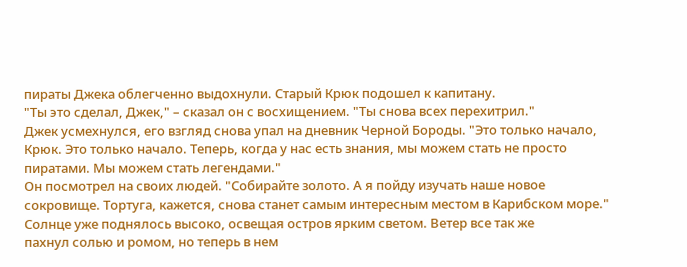пираты Джека облегченно выдохнули. Старый Крюк подошел к капитану.
"Ты это сделал, Джек," – сказал он с восхищением. "Ты снова всех перехитрил."
Джек усмехнулся, его взгляд снова упал на дневник Черной Бороды. "Это только начало, Крюк. Это только начало. Теперь, когда у нас есть знания, мы можем стать не просто пиратами. Мы можем стать легендами."
Он посмотрел на своих людей. "Собирайте золото. А я пойду изучать наше новое сокровище. Тортуга, кажется, снова станет самым интересным местом в Карибском море."
Солнце уже поднялось высоко, освещая остров ярким светом. Ветер все так же
пахнул солью и ромом, но теперь в нем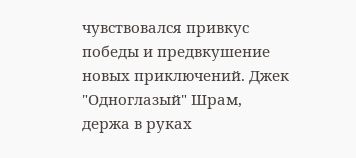чувствовался привкус победы и предвкушение новых приключений. Джек "Одноглазый" Шрам, держа в руках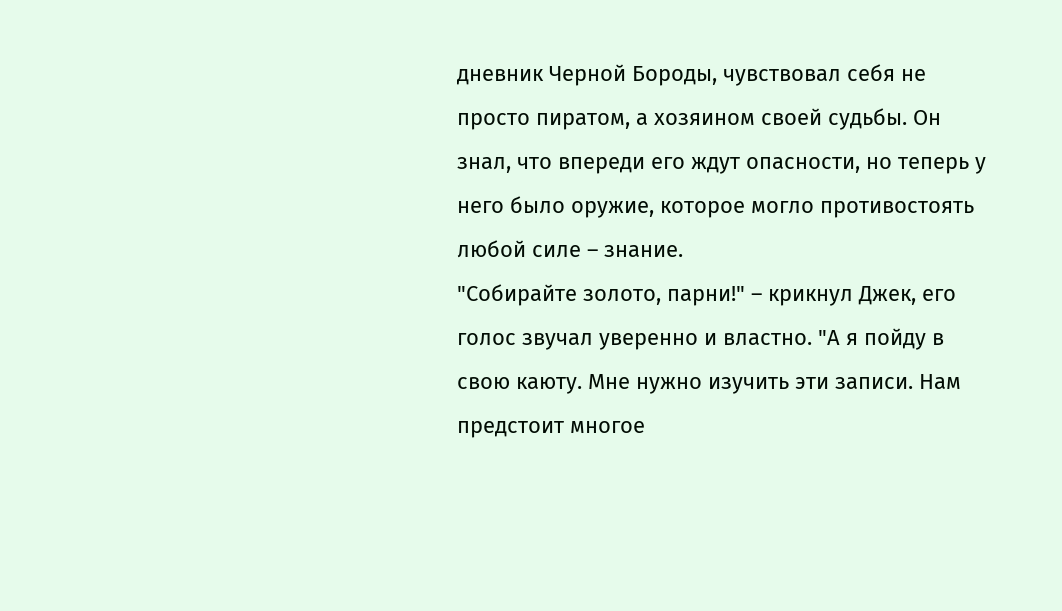дневник Черной Бороды, чувствовал себя не просто пиратом, а хозяином своей судьбы. Он знал, что впереди его ждут опасности, но теперь у него было оружие, которое могло противостоять любой силе – знание.
"Собирайте золото, парни!" – крикнул Джек, его голос звучал уверенно и властно. "А я пойду в свою каюту. Мне нужно изучить эти записи. Нам предстоит многое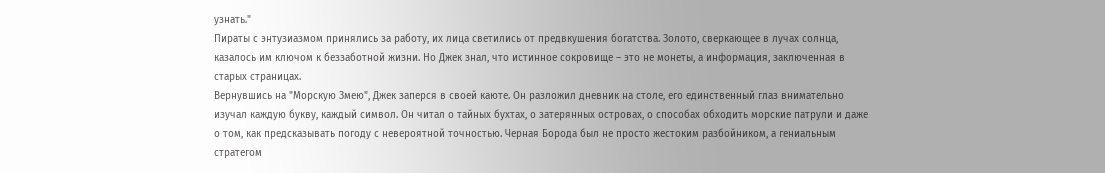узнать."
Пираты с энтузиазмом принялись за работу, их лица светились от предвкушения богатства. Золото, сверкающее в лучах солнца, казалось им ключом к беззаботной жизни. Но Джек знал, что истинное сокровище – это не монеты, а информация, заключенная в старых страницах.
Вернувшись на "Морскую Змею", Джек заперся в своей каюте. Он разложил дневник на столе, его единственный глаз внимательно изучал каждую букву, каждый символ. Он читал о тайных бухтах, о затерянных островах, о способах обходить морские патрули и даже о том, как предсказывать погоду с невероятной точностью. Черная Борода был не просто жестоким разбойником, а гениальным стратегом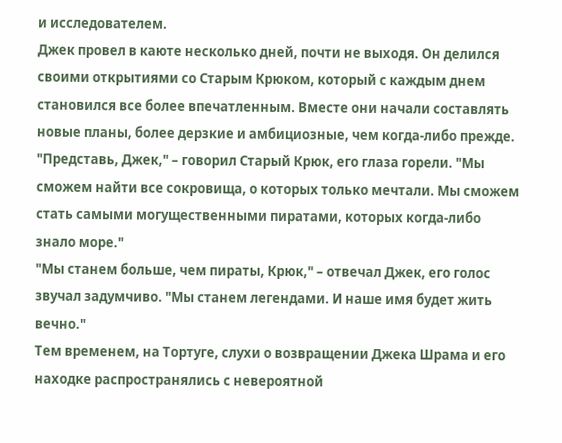и исследователем.
Джек провел в каюте несколько дней, почти не выходя. Он делился своими открытиями со Старым Крюком, который с каждым днем становился все более впечатленным. Вместе они начали составлять новые планы, более дерзкие и амбициозные, чем когда-либо прежде.
"Представь, Джек," – говорил Старый Крюк, его глаза горели. "Мы сможем найти все сокровища, о которых только мечтали. Мы сможем стать самыми могущественными пиратами, которых когда-либо знало море."
"Мы станем больше, чем пираты, Крюк," – отвечал Джек, его голос звучал задумчиво. "Мы станем легендами. И наше имя будет жить вечно."
Тем временем, на Тортуге, слухи о возвращении Джека Шрама и его находке распространялись с невероятной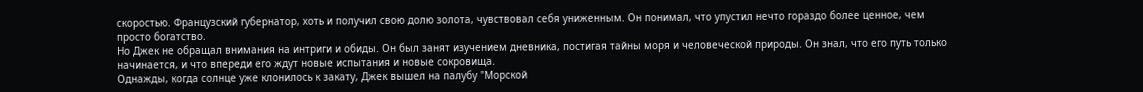скоростью. Французский губернатор, хоть и получил свою долю золота, чувствовал себя униженным. Он понимал, что упустил нечто гораздо более ценное, чем просто богатство.
Но Джек не обращал внимания на интриги и обиды. Он был занят изучением дневника, постигая тайны моря и человеческой природы. Он знал, что его путь только начинается, и что впереди его ждут новые испытания и новые сокровища.
Однажды, когда солнце уже клонилось к закату, Джек вышел на палубу "Морской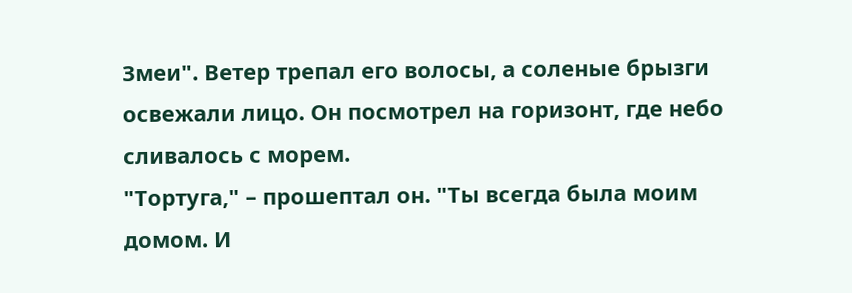Змеи". Ветер трепал его волосы, а соленые брызги освежали лицо. Он посмотрел на горизонт, где небо сливалось с морем.
"Тортуга," – прошептал он. "Ты всегда была моим домом. И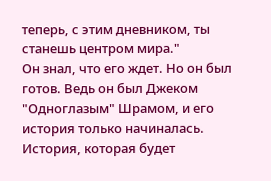теперь, с этим дневником, ты станешь центром мира."
Он знал, что его ждет. Но он был готов. Ведь он был Джеком "Одноглазым" Шрамом, и его история только начиналась. История, которая будет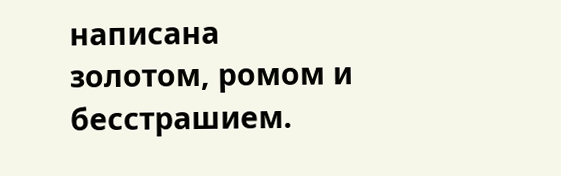написана золотом, ромом и бесстрашием.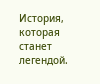История, которая станет легендой.